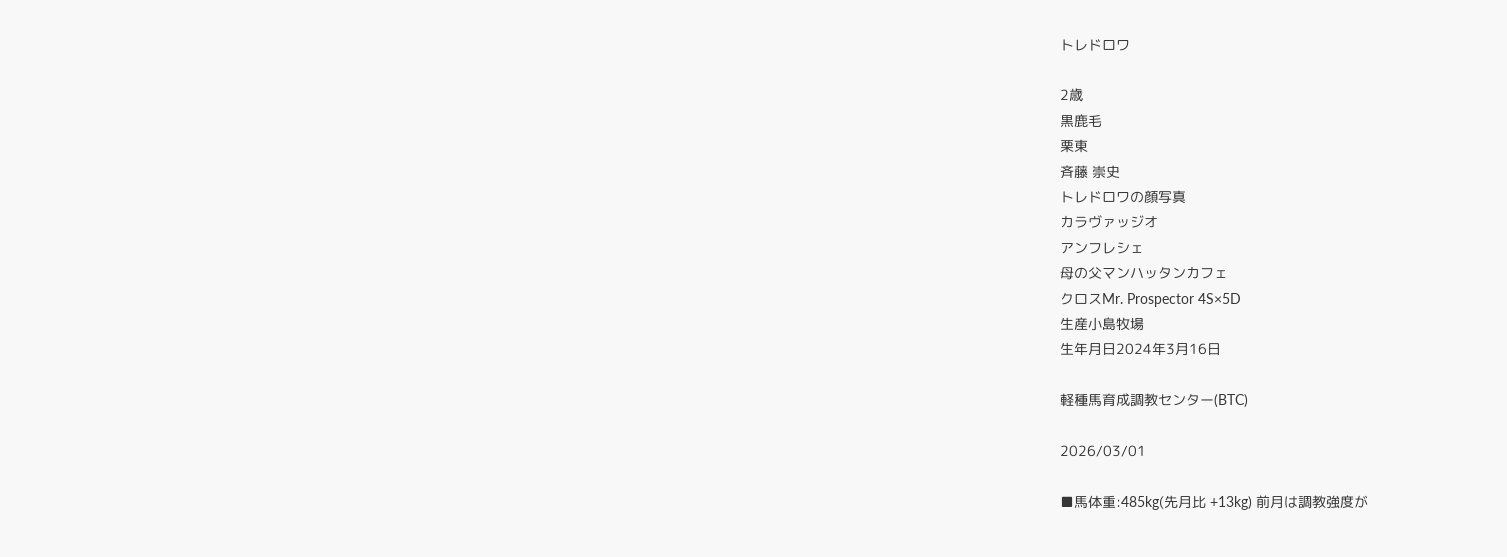トレドロワ

2歳
黒鹿毛
栗東
斉藤 崇史
トレドロワの顔写真
カラヴァッジオ
アンフレシェ
母の父マンハッタンカフェ
クロスMr. Prospector 4S×5D
生産小島牧場
生年月日2024年3月16日

軽種馬育成調教センター(BTC)

2026/03/01

■馬体重:485kg(先月比 +13kg) 前月は調教強度が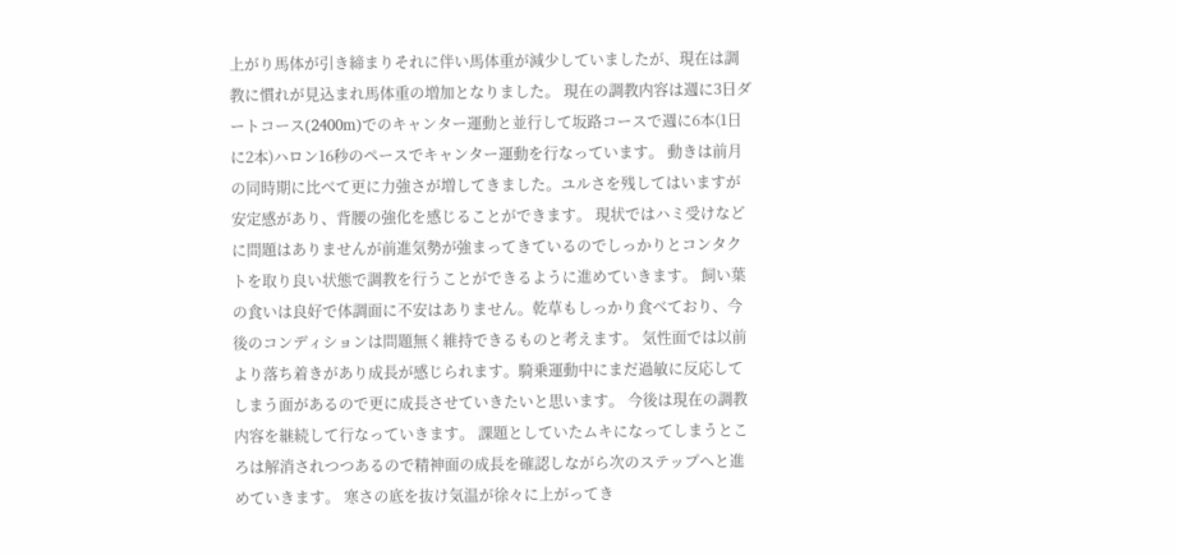上がり馬体が引き締まりそれに伴い馬体重が減少していましたが、現在は調教に慣れが見込まれ馬体重の増加となりました。 現在の調教内容は週に3日ダートコース(2400m)でのキャンター運動と並行して坂路コースで週に6本(1日に2本)ハロン16秒のペースでキャンター運動を行なっています。 動きは前月の同時期に比べて更に力強さが増してきました。ユルさを残してはいますが安定感があり、背腰の強化を感じることができます。 現状ではハミ受けなどに問題はありませんが前進気勢が強まってきているのでしっかりとコンタクトを取り良い状態で調教を行うことができるように進めていきます。 飼い葉の食いは良好で体調面に不安はありません。乾草もしっかり食べており、今後のコンディションは問題無く維持できるものと考えます。 気性面では以前より落ち着きがあり成長が感じられます。騎乗運動中にまだ過敏に反応してしまう面があるので更に成長させていきたいと思います。 今後は現在の調教内容を継続して行なっていきます。 課題としていたムキになってしまうところは解消されつつあるので精神面の成長を確認しながら次のステップへと進めていきます。 寒さの底を抜け気温が徐々に上がってき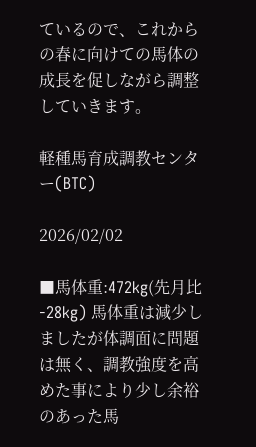ているので、これからの春に向けての馬体の成長を促しながら調整していきます。

軽種馬育成調教センター(BTC)

2026/02/02

■馬体重:472kg(先月比 -28kg) 馬体重は減少しましたが体調面に問題は無く、調教強度を高めた事により少し余裕のあった馬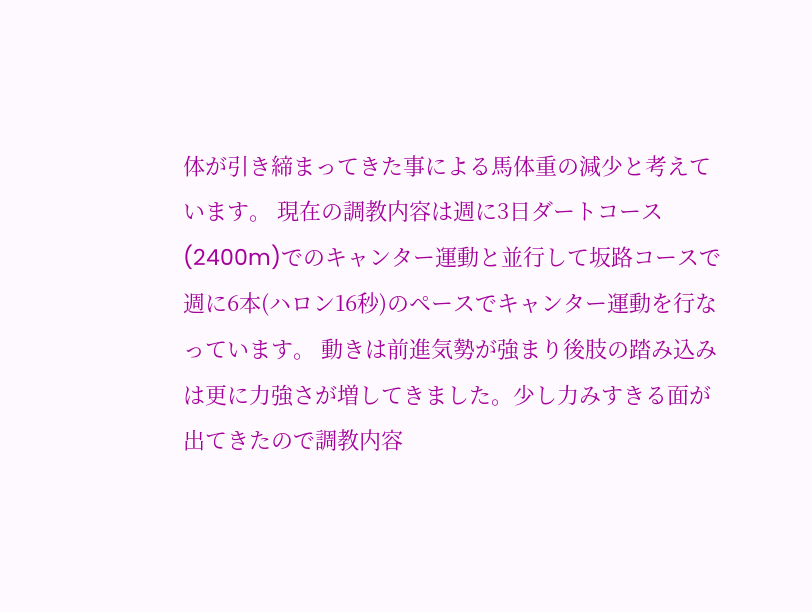体が引き締まってきた事による馬体重の減少と考えています。 現在の調教内容は週に3日ダートコース(2400m)でのキャンター運動と並行して坂路コースで週に6本(ハロン16秒)のペースでキャンター運動を行なっています。 動きは前進気勢が強まり後肢の踏み込みは更に力強さが増してきました。少し力みすきる面が出てきたので調教内容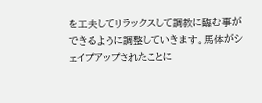を工夫してリラックスして調教に臨む事ができるように調整していきます。馬体がシェイプアップされたことに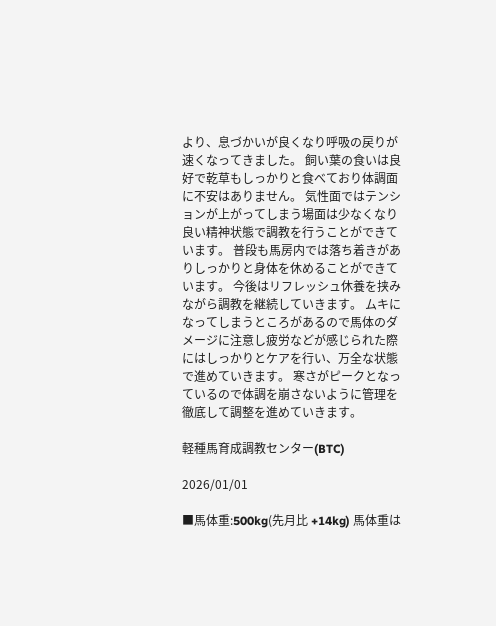より、息づかいが良くなり呼吸の戻りが速くなってきました。 飼い葉の食いは良好で乾草もしっかりと食べており体調面に不安はありません。 気性面ではテンションが上がってしまう場面は少なくなり良い精神状態で調教を行うことができています。 普段も馬房内では落ち着きがありしっかりと身体を休めることができています。 今後はリフレッシュ休養を挟みながら調教を継続していきます。 ムキになってしまうところがあるので馬体のダメージに注意し疲労などが感じられた際にはしっかりとケアを行い、万全な状態で進めていきます。 寒さがピークとなっているので体調を崩さないように管理を徹底して調整を進めていきます。

軽種馬育成調教センター(BTC)

2026/01/01

■馬体重:500kg(先月比 +14kg) 馬体重は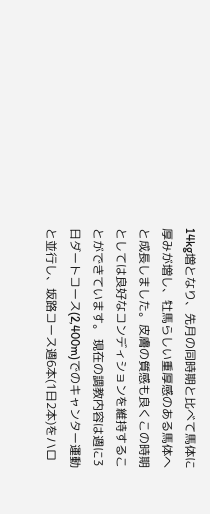14kg増となり、先月の同時期と比べて馬体に厚みが増し、牡馬らしい重厚感のある馬体へと成長しました。皮膚の質感も良くこの時期としては良好なコンディションを維持することができています。 現在の調教内容は週に3日ダートコース(2,400m)でのキャンター運動と並行し、坂路コース週6本(1日2本)をハロ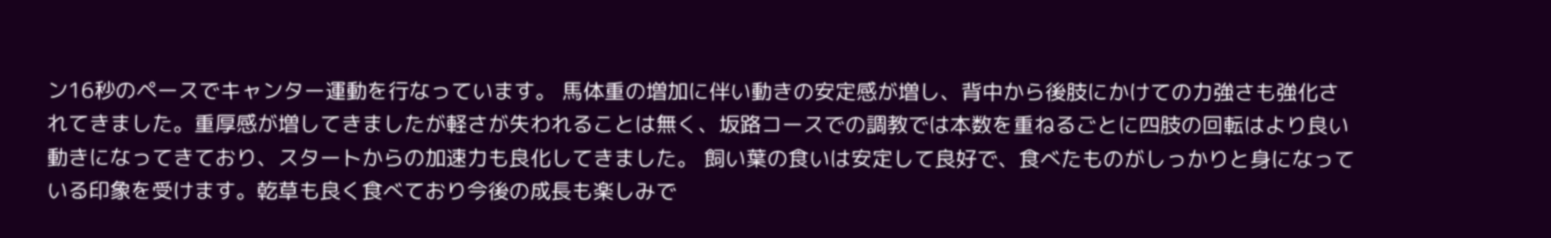ン16秒のペースでキャンター運動を行なっています。 馬体重の増加に伴い動きの安定感が増し、背中から後肢にかけての力強さも強化されてきました。重厚感が増してきましたが軽さが失われることは無く、坂路コースでの調教では本数を重ねるごとに四肢の回転はより良い動きになってきており、スタートからの加速力も良化してきました。 飼い葉の食いは安定して良好で、食べたものがしっかりと身になっている印象を受けます。乾草も良く食べており今後の成長も楽しみで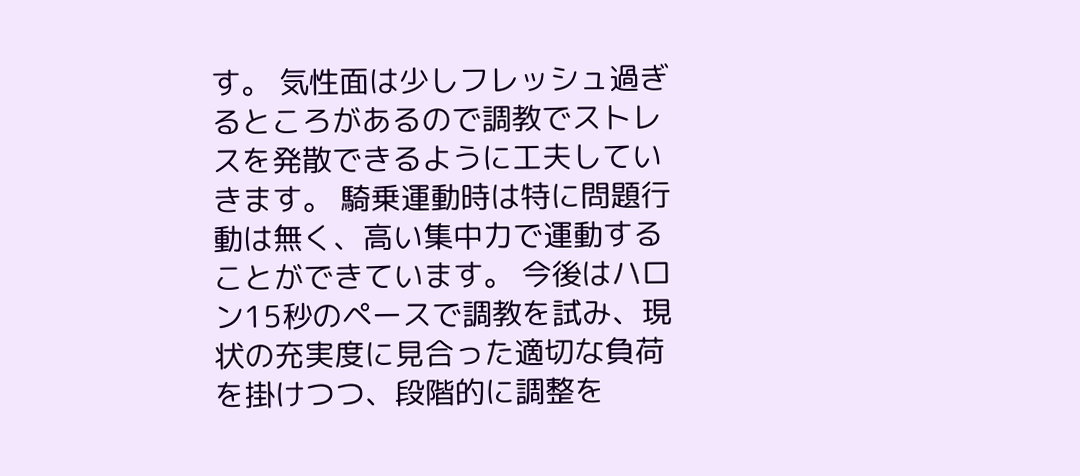す。 気性面は少しフレッシュ過ぎるところがあるので調教でストレスを発散できるように工夫していきます。 騎乗運動時は特に問題行動は無く、高い集中力で運動することができています。 今後はハロン15秒のペースで調教を試み、現状の充実度に見合った適切な負荷を掛けつつ、段階的に調整を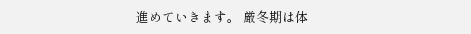進めていきます。 厳冬期は体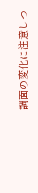調面の変化に注意しつ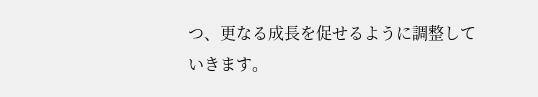つ、更なる成長を促せるように調整していきます。